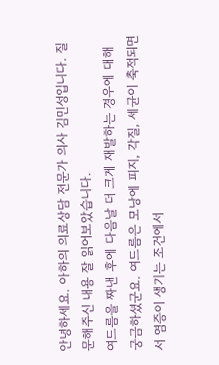안녕하세요. 아하의 의료상담 전문가 의사 김민성입니다. 질문해주신 내용 잘 읽어보았습니다.
여드름을 짜낸 후에 다음날 더 크게 재발하는 경우에 대해 궁금하셨군요. 여드름은 모낭에 피지, 각질, 세균이 축적되면서 염증이 생기는 조건에서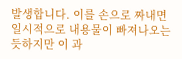발생합니다. 이를 손으로 짜내면 일시적으로 내용물이 빠져나오는 듯하지만 이 과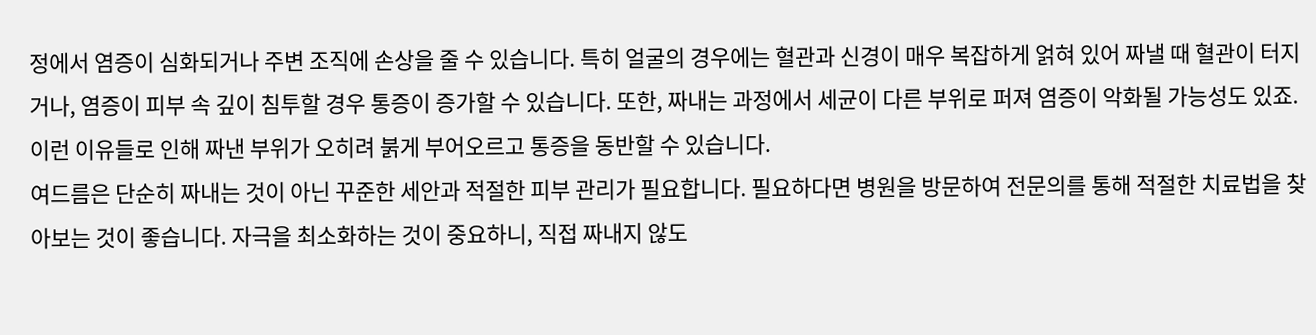정에서 염증이 심화되거나 주변 조직에 손상을 줄 수 있습니다. 특히 얼굴의 경우에는 혈관과 신경이 매우 복잡하게 얽혀 있어 짜낼 때 혈관이 터지거나, 염증이 피부 속 깊이 침투할 경우 통증이 증가할 수 있습니다. 또한, 짜내는 과정에서 세균이 다른 부위로 퍼져 염증이 악화될 가능성도 있죠. 이런 이유들로 인해 짜낸 부위가 오히려 붉게 부어오르고 통증을 동반할 수 있습니다.
여드름은 단순히 짜내는 것이 아닌 꾸준한 세안과 적절한 피부 관리가 필요합니다. 필요하다면 병원을 방문하여 전문의를 통해 적절한 치료법을 찾아보는 것이 좋습니다. 자극을 최소화하는 것이 중요하니, 직접 짜내지 않도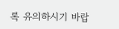록 유의하시기 바랍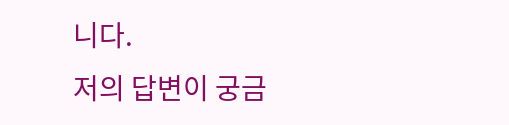니다.
저의 답변이 궁금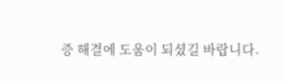증 해결에 도움이 되셨길 바랍니다.